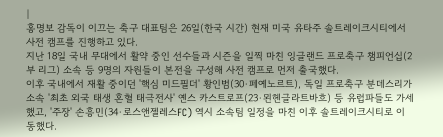|
홍명보 감독이 이끄는 축구 대표팀은 26일(한국 시간) 현재 미국 유타주 솔트레이크시티에서 사전 캠프를 진행하고 있다.
지난 18일 국내 무대에서 활약 중인 선수들과 시즌을 일찍 마친 잉글랜드 프로축구 챔피언십(2부 리그) 소속 등 9명의 자원들이 본전을 구성해 사전 캠프로 먼저 출국했다.
이후 국내에서 재활 중이던 '핵심 미드필더' 황인범(30·페예노르트), 독일 프로축구 분데스리가 소속 '최초 외국 태생 혼혈 태극전사' 옌스 카스트로프(23·묀헨글라트바흐) 등 유럽파들도 가세했고, '주장' 손흥민(34·로스앤젤레스FC) 역시 소속팀 일정을 마친 이후 솔트레이크시티로 이동했다.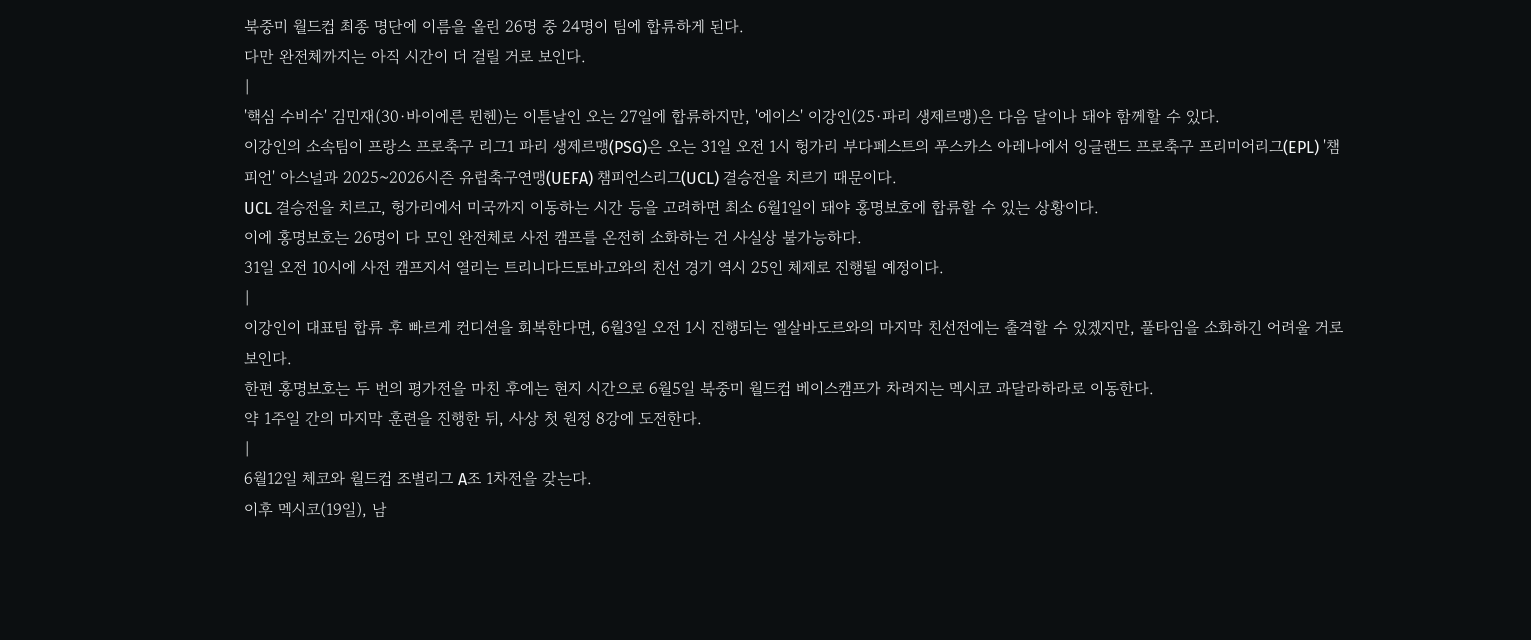북중미 월드컵 최종 명단에 이름을 올린 26명 중 24명이 팀에 합류하게 된다.
다만 완전체까지는 아직 시간이 더 걸릴 거로 보인다.
|
'핵심 수비수' 김민재(30·바이에른 뮌헨)는 이튿날인 오는 27일에 합류하지만, '에이스' 이강인(25·파리 생제르맹)은 다음 달이나 돼야 함께할 수 있다.
이강인의 소속팀이 프랑스 프로축구 리그1 파리 생제르맹(PSG)은 오는 31일 오전 1시 헝가리 부다페스트의 푸스카스 아레나에서 잉글랜드 프로축구 프리미어리그(EPL) '챔피언' 아스널과 2025~2026시즌 유럽축구연맹(UEFA) 챔피언스리그(UCL) 결승전을 치르기 때문이다.
UCL 결승전을 치르고, 헝가리에서 미국까지 이동하는 시간 등을 고려하면 최소 6월1일이 돼야 홍명보호에 합류할 수 있는 상황이다.
이에 홍명보호는 26명이 다 모인 완전체로 사전 캠프를 온전히 소화하는 건 사실상 불가능하다.
31일 오전 10시에 사전 캠프지서 열리는 트리니다드토바고와의 친선 경기 역시 25인 체제로 진행될 예정이다.
|
이강인이 대표팀 합류 후 빠르게 컨디션을 회복한다면, 6월3일 오전 1시 진행되는 엘살바도르와의 마지막 친선전에는 출격할 수 있겠지만, 풀타임을 소화하긴 어려울 거로 보인다.
한편 홍명보호는 두 번의 평가전을 마친 후에는 현지 시간으로 6월5일 북중미 월드컵 베이스캠프가 차려지는 멕시코 과달라하라로 이동한다.
약 1주일 간의 마지막 훈련을 진행한 뒤, 사상 첫 원정 8강에 도전한다.
|
6월12일 체코와 월드컵 조별리그 A조 1차전을 갖는다.
이후 멕시코(19일), 남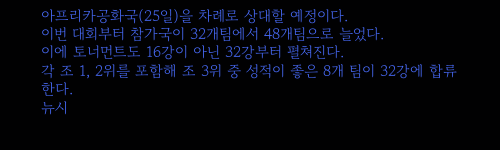아프리카공화국(25일)을 차례로 상대할 예정이다.
이번 대회부터 참가국이 32개팀에서 48개팀으로 늘었다.
이에 토너먼트도 16강이 아닌 32강부터 펼쳐진다.
각 조 1, 2위를 포함해 조 3위 중 성적이 좋은 8개 팀이 32강에 합류한다.
뉴시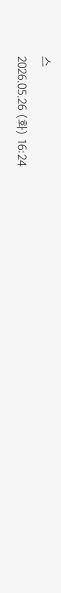스
2026.05.26 (화) 16:24